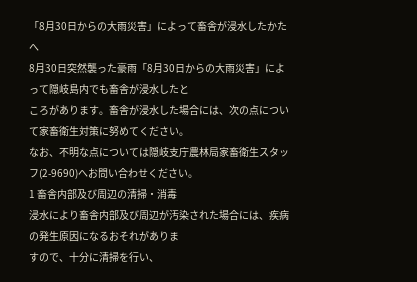「8月30日からの大雨災害」によって畜舎が浸水したかたへ
8月30日突然襲った豪雨「8月30日からの大雨災害」によって隠岐島内でも畜舎が浸水したと
ころがあります。畜舎が浸水した場合には、次の点について家畜衛生対策に努めてください。
なお、不明な点については隠岐支庁農林局家畜衛生スタッフ(2-9690)へお問い合わせください。
1 畜舎内部及び周辺の清掃・消毒
浸水により畜舎内部及び周辺が汚染された場合には、疾病の発生原因になるおそれがありま
すので、十分に清掃を行い、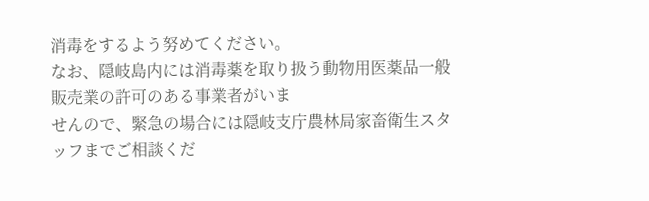消毒をするよう努めてください。
なお、隠岐島内には消毒薬を取り扱う動物用医薬品一般販売業の許可のある事業者がいま
せんので、緊急の場合には隠岐支庁農林局家畜衛生スタッフまでご相談くだ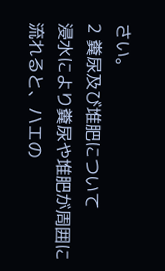さい。
2 糞尿及び堆肥について
浸水により糞尿や堆肥が周囲に流れると、ハエの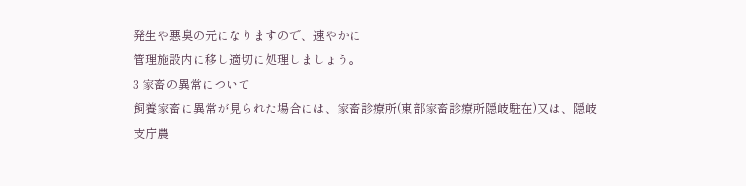発生や悪臭の元になりますので、速やかに
管理施設内に移し適切に処理しましょう。
3 家畜の異常について
飼養家畜に異常が見られた場合には、家畜診療所(東部家畜診療所隠岐駐在)又は、隠岐
支庁農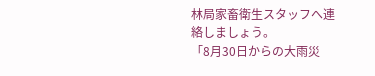林局家畜衛生スタッフへ連絡しましょう。
「8月30日からの大雨災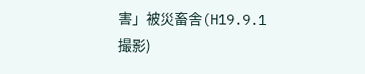害」被災畜舎(H19.9.1撮影)